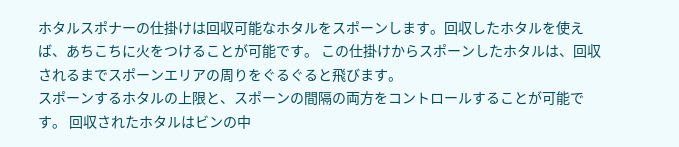ホタルスポナーの仕掛けは回収可能なホタルをスポーンします。回収したホタルを使えば、あちこちに火をつけることが可能です。 この仕掛けからスポーンしたホタルは、回収されるまでスポーンエリアの周りをぐるぐると飛びます。
スポーンするホタルの上限と、スポーンの間隔の両方をコントロールすることが可能です。 回収されたホタルはビンの中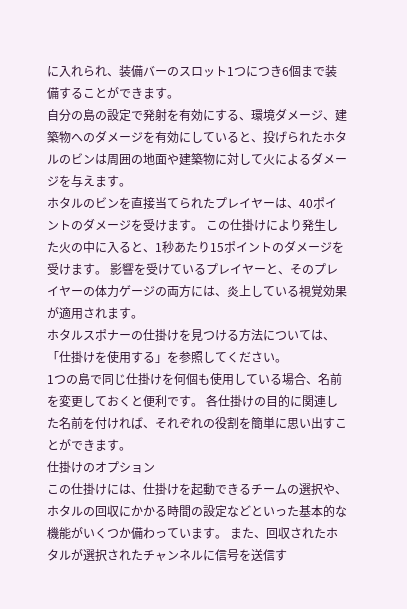に入れられ、装備バーのスロット1つにつき6個まで装備することができます。
自分の島の設定で発射を有効にする、環境ダメージ、建築物へのダメージを有効にしていると、投げられたホタルのビンは周囲の地面や建築物に対して火によるダメージを与えます。
ホタルのビンを直接当てられたプレイヤーは、40ポイントのダメージを受けます。 この仕掛けにより発生した火の中に入ると、1秒あたり15ポイントのダメージを受けます。 影響を受けているプレイヤーと、そのプレイヤーの体力ゲージの両方には、炎上している視覚効果が適用されます。
ホタルスポナーの仕掛けを見つける方法については、「仕掛けを使用する」を参照してください。
1つの島で同じ仕掛けを何個も使用している場合、名前を変更しておくと便利です。 各仕掛けの目的に関連した名前を付ければ、それぞれの役割を簡単に思い出すことができます。
仕掛けのオプション
この仕掛けには、仕掛けを起動できるチームの選択や、ホタルの回収にかかる時間の設定などといった基本的な機能がいくつか備わっています。 また、回収されたホタルが選択されたチャンネルに信号を送信す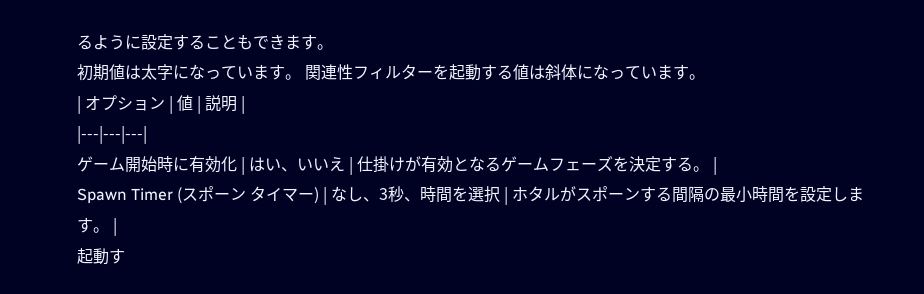るように設定することもできます。
初期値は太字になっています。 関連性フィルターを起動する値は斜体になっています。
| オプション | 値 | 説明 |
|---|---|---|
ゲーム開始時に有効化 | はい、いいえ | 仕掛けが有効となるゲームフェーズを決定する。 |
Spawn Timer (スポーン タイマー) | なし、3秒、時間を選択 | ホタルがスポーンする間隔の最小時間を設定します。 |
起動す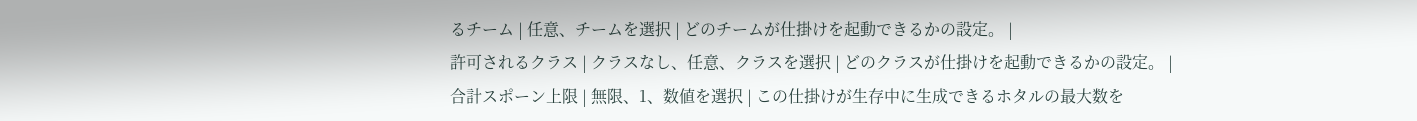るチーム | 任意、チームを選択 | どのチームが仕掛けを起動できるかの設定。 |
許可されるクラス | クラスなし、任意、クラスを選択 | どのクラスが仕掛けを起動できるかの設定。 |
合計スポーン上限 | 無限、1、数値を選択 | この仕掛けが生存中に生成できるホタルの最大数を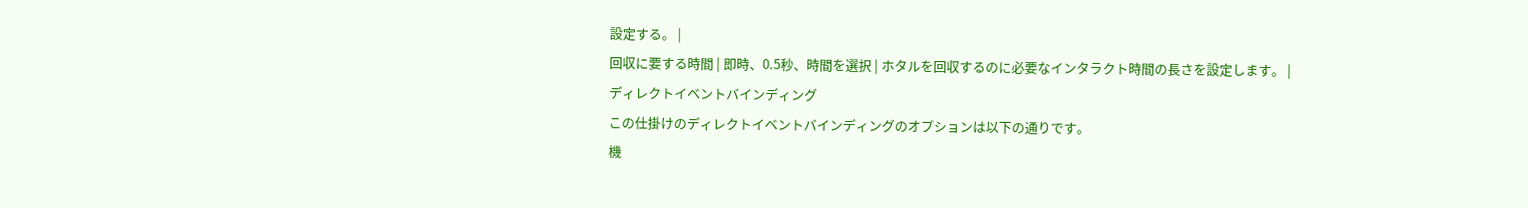設定する。 |
回収に要する時間 | 即時、0.5秒、時間を選択 | ホタルを回収するのに必要なインタラクト時間の長さを設定します。 |
ディレクトイベントバインディング
この仕掛けのディレクトイベントバインディングのオプションは以下の通りです。
機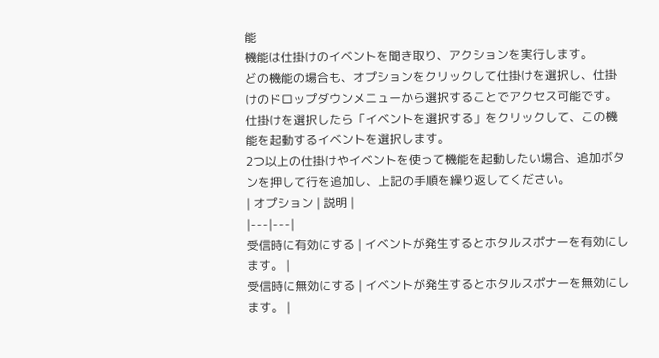能
機能は仕掛けのイベントを聞き取り、アクションを実行します。
どの機能の場合も、オプションをクリックして仕掛けを選択し、仕掛けのドロップダウンメニューから選択することでアクセス可能です。
仕掛けを選択したら「イベントを選択する」をクリックして、この機能を起動するイベントを選択します。
2つ以上の仕掛けやイベントを使って機能を起動したい場合、追加ボタンを押して行を追加し、上記の手順を繰り返してください。
| オプション | 説明 |
|---|---|
受信時に有効にする | イベントが発生するとホタルスポナーを有効にします。 |
受信時に無効にする | イベントが発生するとホタルスポナーを無効にします。 |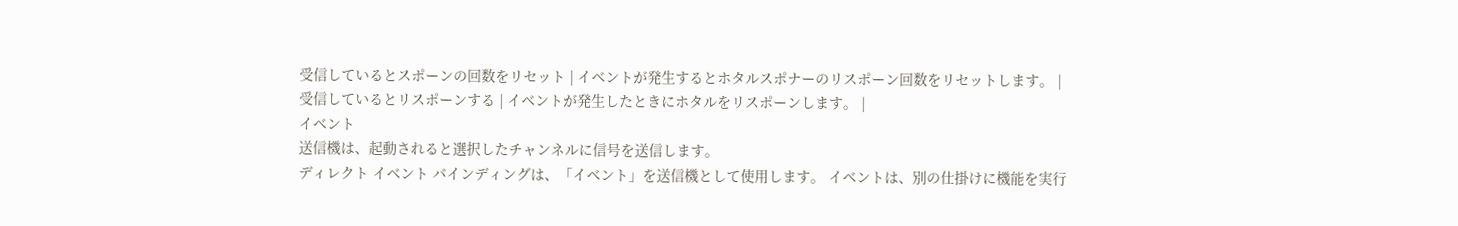受信しているとスポーンの回数をリセット | イベントが発生するとホタルスポナーのリスポーン回数をリセットします。 |
受信しているとリスポーンする | イベントが発生したときにホタルをリスポーンします。 |
イベント
送信機は、起動されると選択したチャンネルに信号を送信します。
ディレクト イベント バインディングは、「イベント」を送信機として使用します。 イベントは、別の仕掛けに機能を実行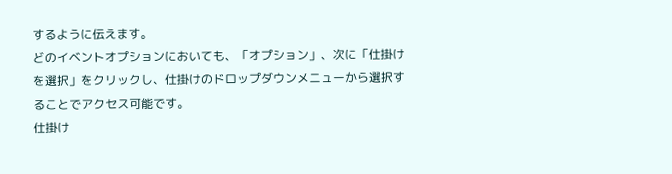するように伝えます。
どのイベントオプションにおいても、「オプション」、次に「仕掛けを選択」をクリックし、仕掛けのドロップダウンメニューから選択することでアクセス可能です。
仕掛け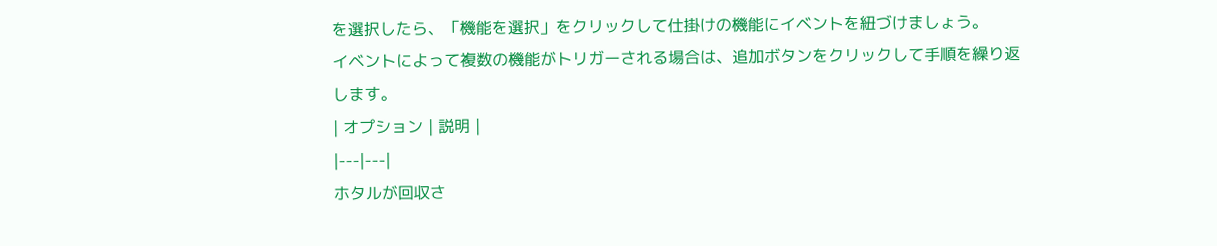を選択したら、「機能を選択」をクリックして仕掛けの機能にイベントを紐づけましょう。
イベントによって複数の機能がトリガーされる場合は、追加ボタンをクリックして手順を繰り返します。
| オプション | 説明 |
|---|---|
ホタルが回収さ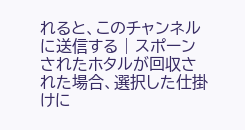れると、このチャンネルに送信する | スポーンされたホタルが回収された場合、選択した仕掛けに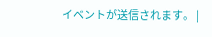イベントが送信されます。 |